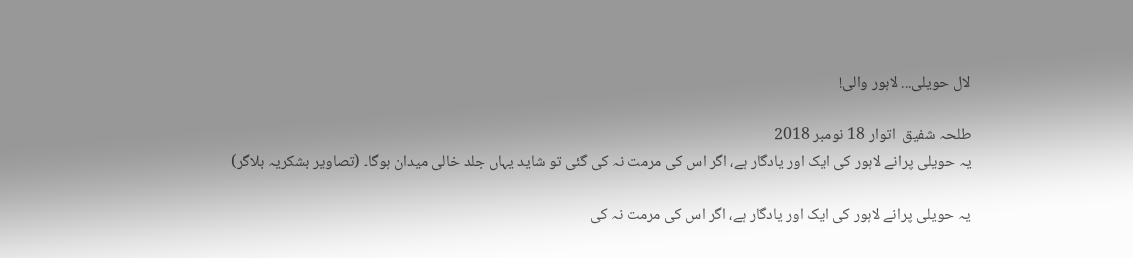لال حویلی... لاہور والی!

طلحہ شفیق  اتوار 18 نومبر 2018
یہ حویلی پرانے لاہور کی ایک اور یادگار ہے، اگر اس کی مرمت نہ کی گئی تو شاید یہاں جلد خالی میدان ہوگا۔ (تصاویر بشکریہ بلاگر)

یہ حویلی پرانے لاہور کی ایک اور یادگار ہے، اگر اس کی مرمت نہ کی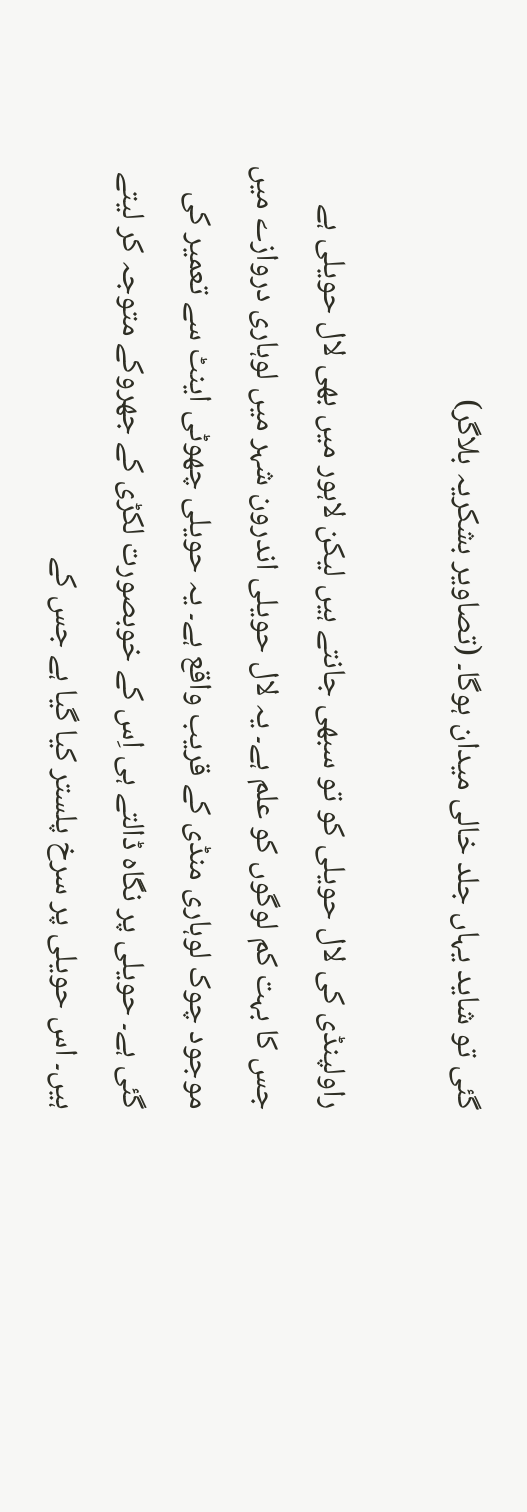گئی تو شاید یہاں جلد خالی میدان ہوگا۔ (تصاویر بشکریہ بلاگر)

راولپنڈی کی لال حویلی کو تو سبھی جانتے ہیں لیکن لاہور میں بھی لال حویلی ہے جس کا بہت کم لوگوں کو علم ہے۔ یہ لال حویلی اندرون شہر میں لوہاری دروازے میں موجود چوک لوہاری منڈی کے قریب واقع ہے۔ یہ حویلی چھوٹی اینٹ سے تعمیر کی گئی ہے۔ حویلی پر نگاہ ڈالتے ہی اِس کے خوبصورت لکڑی کے جھروکے متوجہ کر لیتے ہیں۔ اس حویلی پر سرخ پلستر کیا گیا ہے جس کے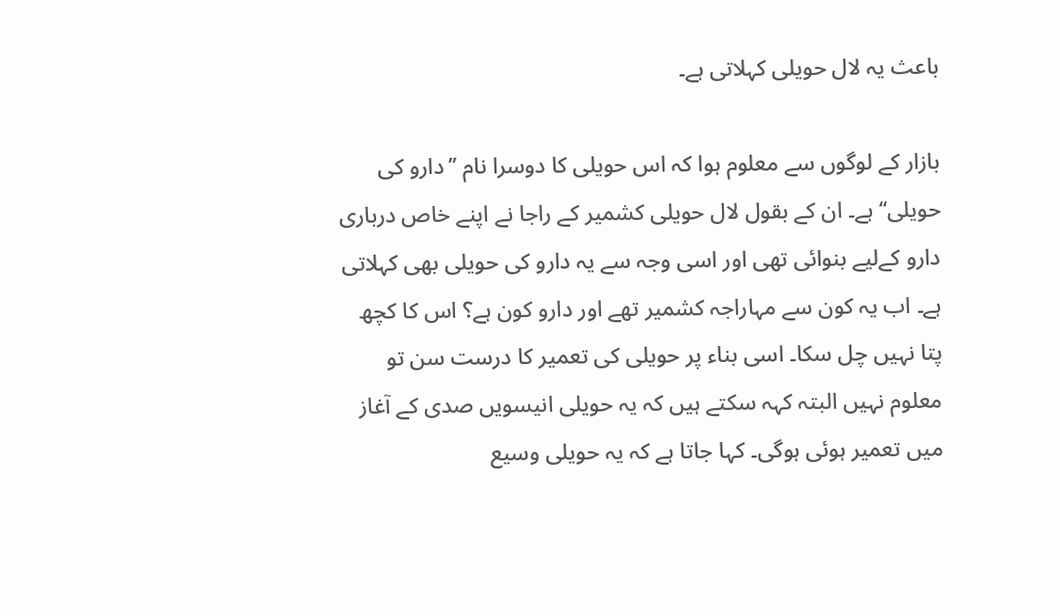باعث یہ لال حویلی کہلاتی ہے۔

بازار کے لوگوں سے معلوم ہوا کہ اس حویلی کا دوسرا نام ’’دارو کی حویلی‘‘ ہے۔ ان کے بقول لال حویلی کشمیر کے راجا نے اپنے خاص درباری دارو کےلیے بنوائی تھی اور اسی وجہ سے یہ دارو کی حویلی بھی کہلاتی ہے۔ اب یہ کون سے مہاراجہ کشمیر تھے اور دارو کون ہے؟ اس کا کچھ پتا نہیں چل سکا۔ اسی بناء پر حویلی کی تعمیر کا درست سن تو معلوم نہیں البتہ کہہ سکتے ہیں کہ یہ حویلی انیسویں صدی کے آغاز میں تعمیر ہوئی ہوگی۔ کہا جاتا ہے کہ یہ حویلی وسیع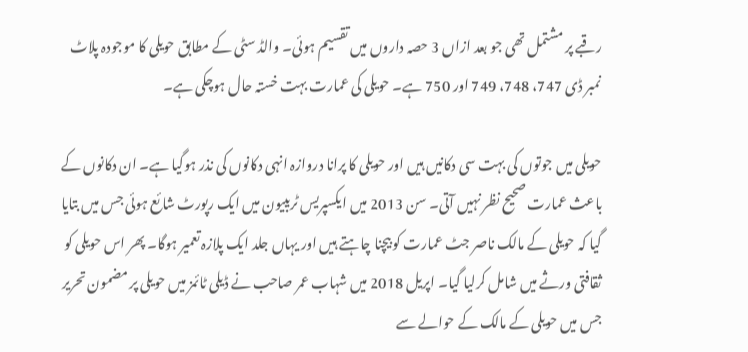رقبے پر مشتمل تھی جو بعد ازاں 3 حصہ داروں میں تقسیم ہوئی۔ والڈ سٹی کے مطابق حویلی کا موجودہ پلاٹ نمبر ڈی 747، 748، 749 اور 750 ہے۔ حویلی کی عمارت بہت خستہ حال ہوچکی ہے۔

حویلی میں جوتوں کی بہت سی دکانیں ہیں اور حویلی کا پرانا دروازہ انہی دکانوں کی نذر ہوگیا ہے۔ ان دکانوں کے باعث عمارت صحیح نظر نہیں آتی۔ سن 2013 میں ایکسپریس ٹریبیون میں ایک رپورٹ شائع ہوئی جس میں بتایا گیا کہ حویلی کے مالک ناصر جٹ عمارت کو بیچنا چاہتے ہیں اور یہاں جلد ایک پلازہ تعمیر ہوگا۔ پھر اس حویلی کو ثقافتی ورثے میں شامل کرلیا گیا۔ اپریل 2018 میں شہاب عمر صاحب نے ڈیلی ٹائمز میں حویلی پر مضمون تحریر جس میں حویلی کے مالک کے حوالے سے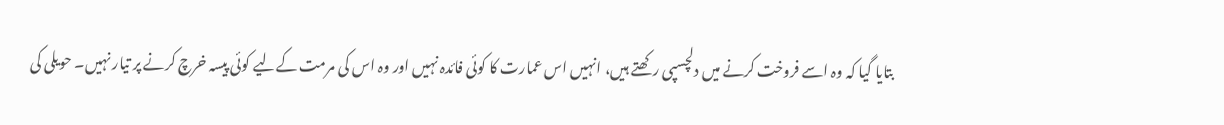بتایا گیا کہ وہ اسے فروخت کرنے میں دلچسپی رکھتے ہیں، انہیں اس عمارت کا کوئی فائدہ نہیں اور وہ اس کی مرمت کےلیے کوئی پیسہ خرچ کرنے پر تیار نہیں۔ حویلی کی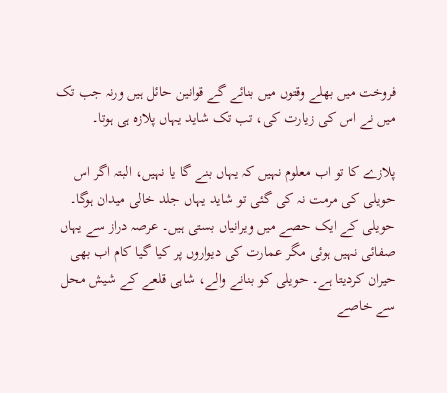فروخت میں بھلے وقتوں میں بنائے گے قوانین حائل ہیں ورنہ جب تک میں نے اس کی زیارت کی، تب تک شاید یہاں پلازہ ہی ہوتا۔

پلازے کا تو اب معلوم نہیں کہ یہاں بنے گا یا نہیں، البتہ اگر اس حویلی کی مرمت نہ کی گئی تو شاید یہاں جلد خالی میدان ہوگا۔ حویلی کے ایک حصے میں ویرانیاں بستی ہیں۔ عرصہ دراز سے یہاں صفائی نہیں ہوئی مگر عمارت کی دیواروں پر کیا گیا کام اب بھی حیران کردیتا ہے۔ حویلی کو بنانے والے، شاہی قلعے کے شیش محل سے خاصے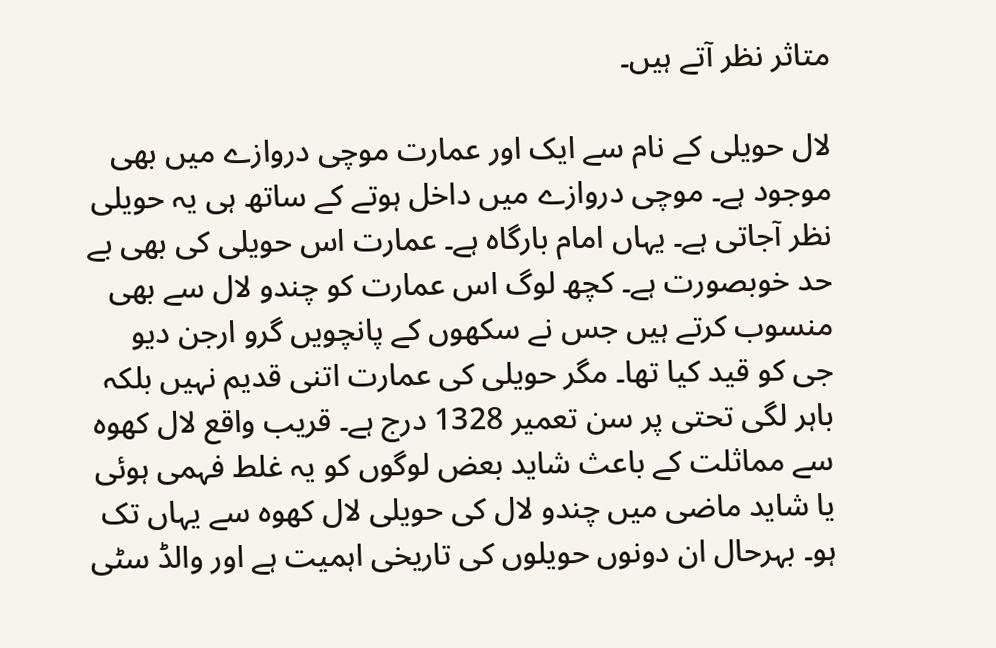متاثر نظر آتے ہیں۔

لال حویلی کے نام سے ایک اور عمارت موچی دروازے میں بھی موجود ہے۔ موچی دروازے میں داخل ہوتے کے ساتھ ہی یہ حویلی نظر آجاتی ہے۔ یہاں امام بارگاہ ہے۔ عمارت اس حویلی کی بھی بے حد خوبصورت ہے۔ کچھ لوگ اس عمارت کو چندو لال سے بھی منسوب کرتے ہیں جس نے سکھوں کے پانچویں گرو ارجن دیو جی کو قید کیا تھا۔ مگر حویلی کی عمارت اتنی قدیم نہیں بلکہ باہر لگی تحتی پر سن تعمیر 1328 درج ہے۔ قریب واقع لال کھوہ سے مماثلت کے باعث شاید بعض لوگوں کو یہ غلط فہمی ہوئی یا شاید ماضی میں چندو لال کی حویلی لال کھوہ سے یہاں تک ہو۔ بہرحال ان دونوں حویلوں کی تاریخی اہمیت ہے اور والڈ سٹی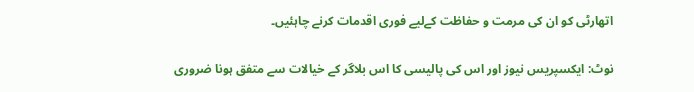اتھارٹی کو ان کی مرمت و حفاظت کےلیے فوری اقدمات کرنے چاہئیں۔

نوٹ: ایکسپریس نیوز اور اس کی پالیسی کا اس بلاگر کے خیالات سے متفق ہونا ضروری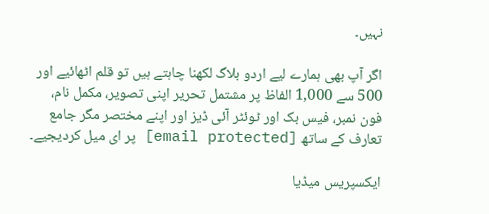نہیں۔

اگر آپ بھی ہمارے لیے اردو بلاگ لکھنا چاہتے ہیں تو قلم اٹھائیے اور 500 سے 1,000 الفاظ پر مشتمل تحریر اپنی تصویر، مکمل نام، فون نمبر، فیس بک اور ٹوئٹر آئی ڈیز اور اپنے مختصر مگر جامع تعارف کے ساتھ [email protected] پر ای میل کردیجیے۔

ایکسپریس میڈیا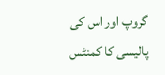گروپ اور اس کی پالیسی کا کمنٹس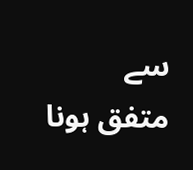سے متفق ہونا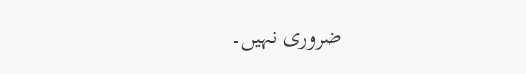ضروری نہیں۔